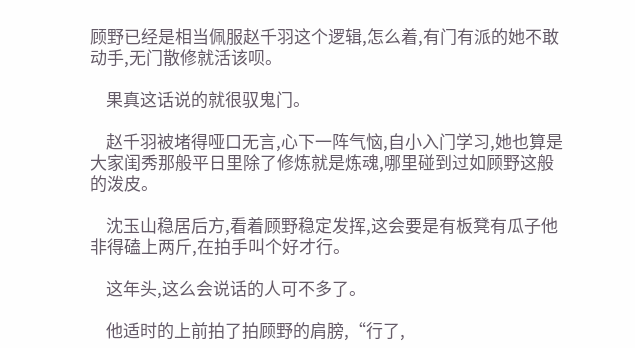顾野已经是相当佩服赵千羽这个逻辑,怎么着,有门有派的她不敢动手,无门散修就活该呗。

    果真这话说的就很驭鬼门。

    赵千羽被堵得哑口无言,心下一阵气恼,自小入门学习,她也算是大家闺秀那般平日里除了修炼就是炼魂,哪里碰到过如顾野这般的泼皮。

    沈玉山稳居后方,看着顾野稳定发挥,这会要是有板凳有瓜子他非得磕上两斤,在拍手叫个好才行。

    这年头,这么会说话的人可不多了。

    他适时的上前拍了拍顾野的肩膀,“行了,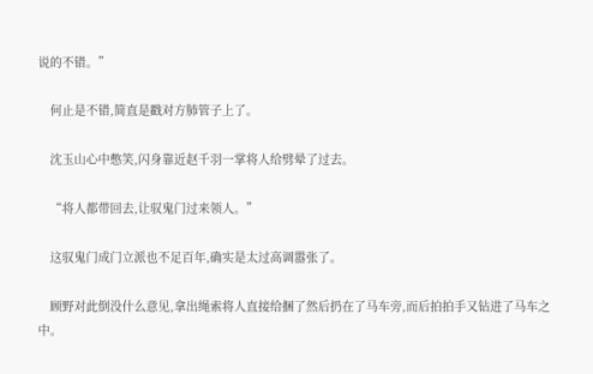说的不错。”

    何止是不错,简直是戳对方肺管子上了。

    沈玉山心中憋笑,闪身靠近赵千羽一掌将人给劈晕了过去。

    “将人都带回去,让驭鬼门过来领人。”

    这驭鬼门成门立派也不足百年,确实是太过高调嚣张了。

    顾野对此倒没什么意见,拿出绳索将人直接给捆了然后扔在了马车旁,而后拍拍手又钻进了马车之中。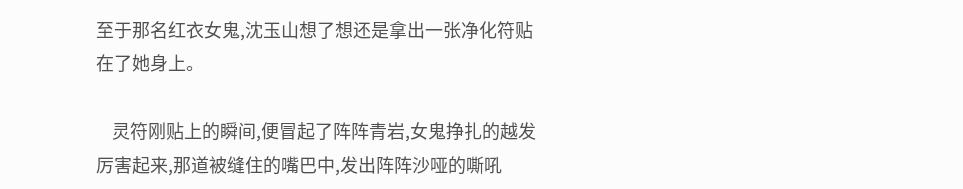至于那名红衣女鬼,沈玉山想了想还是拿出一张净化符贴在了她身上。

    灵符刚贴上的瞬间,便冒起了阵阵青岩,女鬼挣扎的越发厉害起来,那道被缝住的嘴巴中,发出阵阵沙哑的嘶吼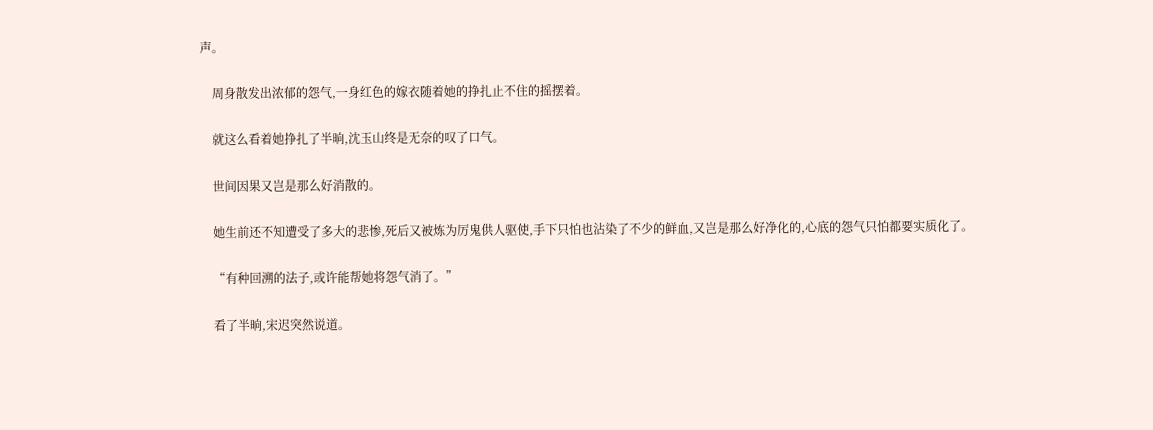声。

    周身散发出浓郁的怨气,一身红色的嫁衣随着她的挣扎止不住的摇摆着。

    就这么看着她挣扎了半晌,沈玉山终是无奈的叹了口气。

    世间因果又岂是那么好消散的。

    她生前还不知遭受了多大的悲惨,死后又被炼为厉鬼供人驱使,手下只怕也沾染了不少的鲜血,又岂是那么好净化的,心底的怨气只怕都要实质化了。

    “有种回溯的法子,或许能帮她将怨气消了。”

    看了半晌,宋迟突然说道。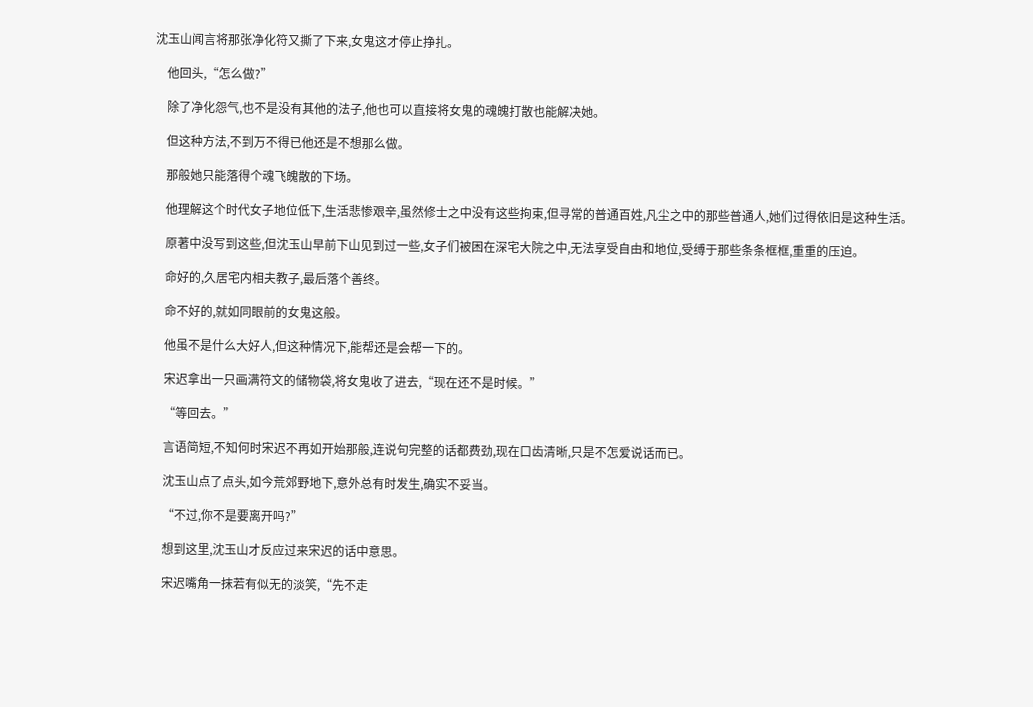沈玉山闻言将那张净化符又撕了下来,女鬼这才停止挣扎。

    他回头,“怎么做?”

    除了净化怨气,也不是没有其他的法子,他也可以直接将女鬼的魂魄打散也能解决她。

    但这种方法,不到万不得已他还是不想那么做。

    那般她只能落得个魂飞魄散的下场。

    他理解这个时代女子地位低下,生活悲惨艰辛,虽然修士之中没有这些拘束,但寻常的普通百姓,凡尘之中的那些普通人,她们过得依旧是这种生活。

    原著中没写到这些,但沈玉山早前下山见到过一些,女子们被困在深宅大院之中,无法享受自由和地位,受缚于那些条条框框,重重的压迫。

    命好的,久居宅内相夫教子,最后落个善终。

    命不好的,就如同眼前的女鬼这般。

    他虽不是什么大好人,但这种情况下,能帮还是会帮一下的。

    宋迟拿出一只画满符文的储物袋,将女鬼收了进去,“现在还不是时候。”

    “等回去。”

    言语简短,不知何时宋迟不再如开始那般,连说句完整的话都费劲,现在口齿清晰,只是不怎爱说话而已。

    沈玉山点了点头,如今荒郊野地下,意外总有时发生,确实不妥当。

    “不过,你不是要离开吗?”

    想到这里,沈玉山才反应过来宋迟的话中意思。

    宋迟嘴角一抹若有似无的淡笑,“先不走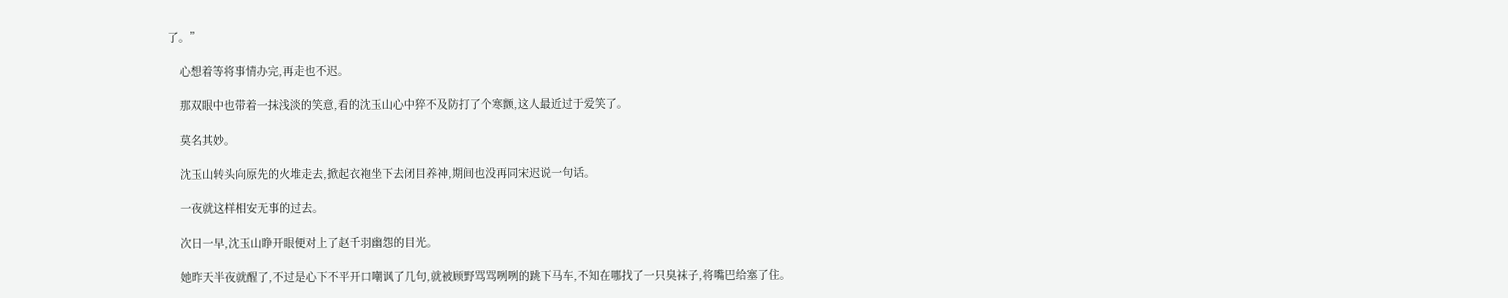了。”

    心想着等将事情办完,再走也不迟。

    那双眼中也带着一抹浅淡的笑意,看的沈玉山心中猝不及防打了个寒颤,这人最近过于爱笑了。

    莫名其妙。

    沈玉山转头向原先的火堆走去,掀起衣袍坐下去闭目养神,期间也没再同宋迟说一句话。

    一夜就这样相安无事的过去。

    次日一早,沈玉山睁开眼便对上了赵千羽幽怨的目光。

    她昨天半夜就醒了,不过是心下不平开口嘲讽了几句,就被顾野骂骂咧咧的跳下马车,不知在哪找了一只臭袜子,将嘴巴给塞了住。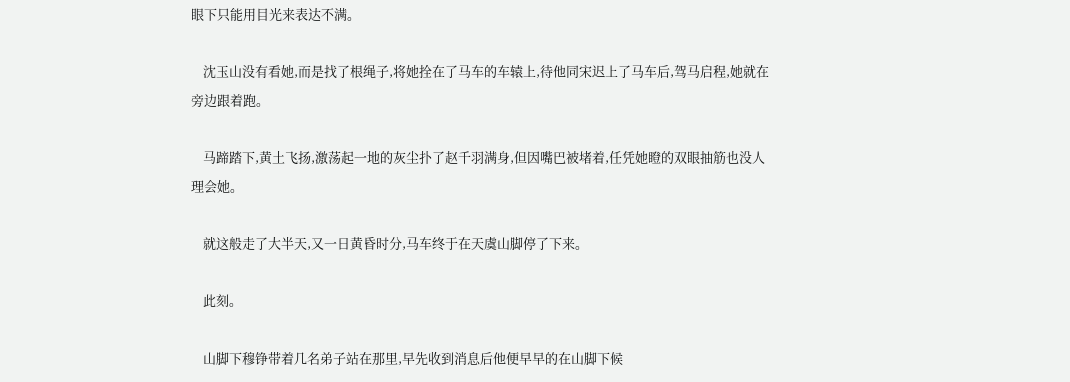眼下只能用目光来表达不满。

    沈玉山没有看她,而是找了根绳子,将她拴在了马车的车辕上,待他同宋迟上了马车后,驾马启程,她就在旁边跟着跑。

    马蹄踏下,黄土飞扬,激荡起一地的灰尘扑了赵千羽满身,但因嘴巴被堵着,任凭她瞪的双眼抽筋也没人理会她。

    就这般走了大半天,又一日黄昏时分,马车终于在天虞山脚停了下来。

    此刻。

    山脚下穆铮带着几名弟子站在那里,早先收到消息后他便早早的在山脚下候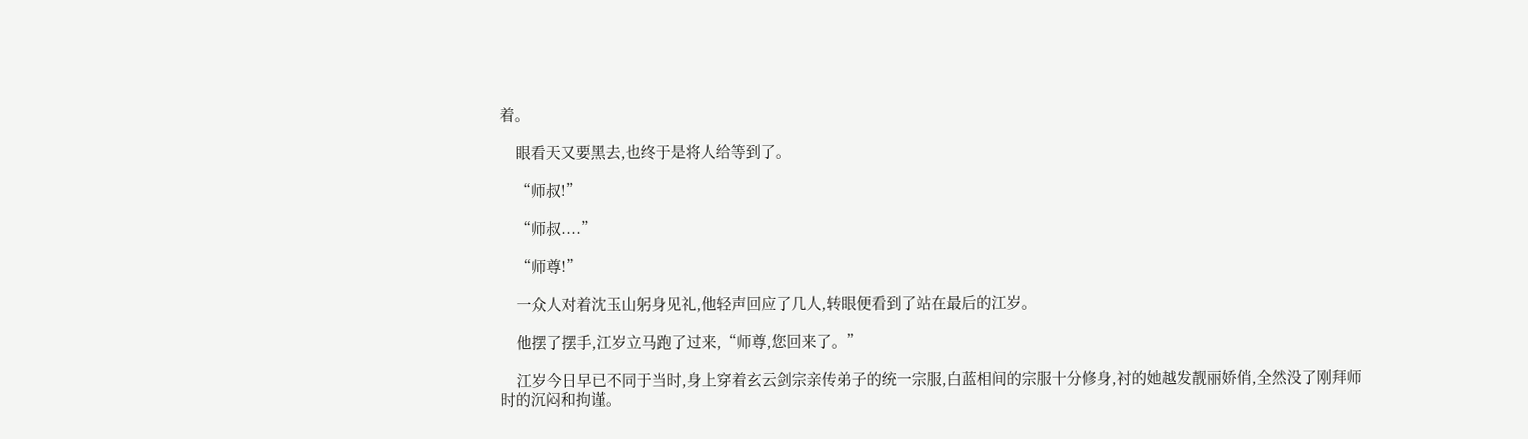着。

    眼看天又要黑去,也终于是将人给等到了。

    “师叔!”

    “师叔....”

    “师尊!”

    一众人对着沈玉山躬身见礼,他轻声回应了几人,转眼便看到了站在最后的江岁。

    他摆了摆手,江岁立马跑了过来,“师尊,您回来了。”

    江岁今日早已不同于当时,身上穿着玄云剑宗亲传弟子的统一宗服,白蓝相间的宗服十分修身,衬的她越发靓丽娇俏,全然没了刚拜师时的沉闷和拘谨。